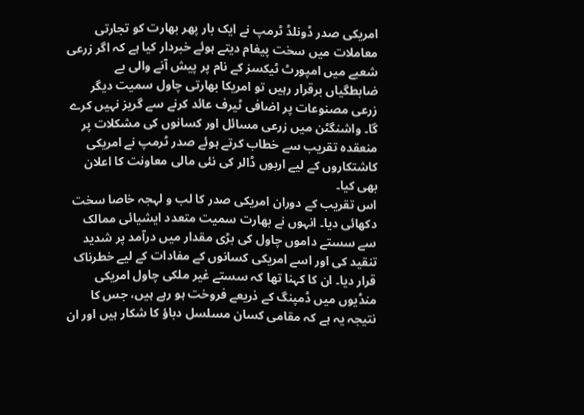امریکی صدر ڈونلڈ ٹرمپ نے ایک بار پھر بھارت کو تجارتی معاملات میں سخت پیغام دیتے ہوئے خبردار کیا ہے کہ اگر زرعی شعبے میں امپورٹ ٹیکسز کے نام پر پیش آنے والی بے ضابطگیاں برقرار رہیں تو امریکا بھارتی چاول سمیت دیگر زرعی مصنوعات پر اضافی ٹیرف عائد کرنے سے گریز نہیں کرے گا۔ واشنگٹن میں زرعی مسائل اور کسانوں کی مشکلات پر منعقدہ تقریب سے خطاب کرتے ہوئے صدر ٹرمپ نے امریکی کاشتکاروں کے لیے اربوں ڈالر کی نئی مالی معاونت کا اعلان بھی کیا۔
اس تقریب کے دوران امریکی صدر کا لب و لہجہ خاصا سخت دکھائی دیا۔ انہوں نے بھارت سمیت متعدد ایشیائی ممالک سے سستے داموں چاول کی بڑی مقدار میں درآمد پر شدید تنقید کی اور اسے امریکی کسانوں کے مفادات کے لیے خطرناک قرار دیا۔ ان کا کہنا تھا کہ سستے غیر ملکی چاول امریکی منڈیوں میں ڈمپنگ کے ذریعے فروخت ہو رہے ہیں، جس کا نتیجہ یہ ہے کہ مقامی کسان مسلسل دباؤ کا شکار ہیں اور ان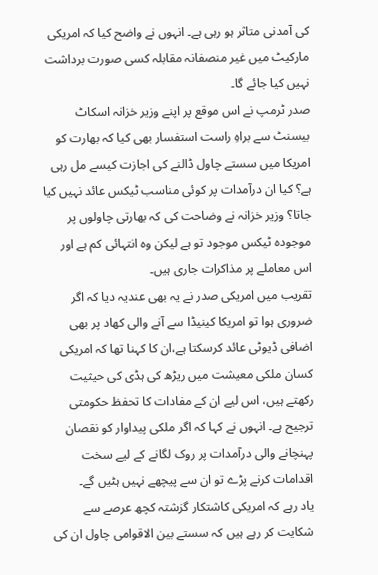کی آمدنی متاثر ہو رہی ہے۔ انہوں نے واضح کیا کہ امریکی مارکیٹ میں غیر منصفانہ مقابلہ کسی صورت برداشت نہیں کیا جائے گا۔
صدر ٹرمپ نے اس موقع پر اپنے وزیر خزانہ اسکاٹ بیسنٹ سے براہِ راست استفسار بھی کیا کہ بھارت کو امریکا میں سستے چاول ڈالنے کی اجازت کیسے مل رہی ہے؟ کیا ان درآمدات پر کوئی مناسب ٹیکس عائد نہیں کیا جاتا؟ وزیر خزانہ نے وضاحت کی کہ بھارتی چاولوں پر موجودہ ٹیکس موجود تو ہے لیکن وہ انتہائی کم ہے اور اس معاملے پر مذاکرات جاری ہیں۔
تقریب میں امریکی صدر نے یہ بھی عندیہ دیا کہ اگر ضروری ہوا تو امریکا کینیڈا سے آنے والی کھاد پر بھی اضافی ڈیوٹی عائد کرسکتا ہے،ان کا کہنا تھا کہ امریکی کسان ملکی معیشت میں ریڑھ کی ہڈی کی حیثیت رکھتے ہیں، اس لیے ان کے مفادات کا تحفظ حکومتی ترجیح ہے۔ انہوں نے کہا کہ اگر ملکی پیداوار کو نقصان پہنچانے والی درآمدات پر روک لگانے کے لیے سخت اقدامات کرنے پڑے تو ان سے پیچھے نہیں ہٹیں گے۔
یاد رہے کہ امریکی کاشتکار گزشتہ کچھ عرصے سے شکایت کر رہے ہیں کہ سستے بین الاقوامی چاول ان کی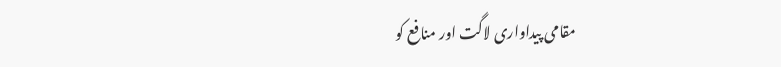مقامی پیداواری لاگت اور منافع کو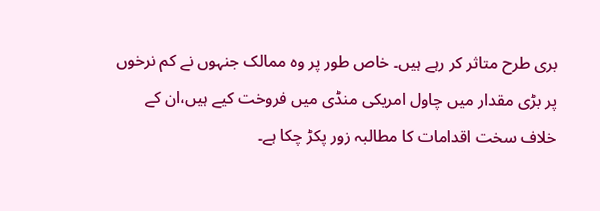بری طرح متاثر کر رہے ہیں۔ خاص طور پر وہ ممالک جنہوں نے کم نرخوں پر بڑی مقدار میں چاول امریکی منڈی میں فروخت کیے ہیں،ان کے خلاف سخت اقدامات کا مطالبہ زور پکڑ چکا ہے۔